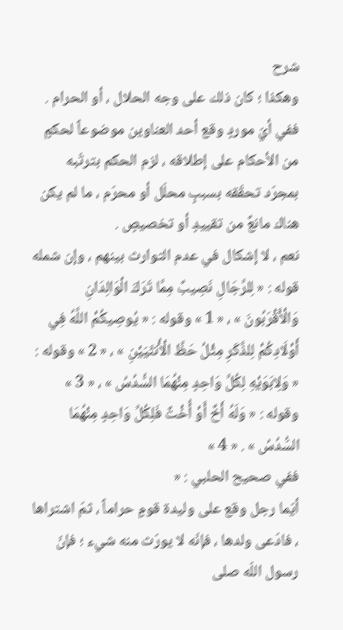شرح
وهكذا ؛ كان ذلك على وجه الحلال ، أو الحرام . ففي أيّ موردٍ وقع أحد العناوين موضوعاً لحكمٍ من الأحكام على إطلاقه ، لزم الحكم بترتّبه بمجرّد تحقّقه بسببٍ محلّل أو محرّم ، ما لم يكن هناك مانعٌ من تقييدٍ أو تخصيصٍ .
نعم ، لا إشكال في عدم التوارث بينهم ، وإن شمله قوله : « لِلرِّجَالِ نَصِيبٌ مِمَّا تَرَكَ الْوَالِدَانِ وَالْأَقْرَبُونَ » ، « 1 » وقوله : « يُوصِيكُمْ اللَّهُ فِي أَوْلَادِكُمْ لِلذَّكَرِ مِثْلُ حَظِّ الْأُنثَيَيْنِ » ، « 2 » وقوله : « وَلِابَوَيْهِ لِكُلِّ وَاحِدٍ مِنْهُمَا السُّدُسُ » ، « 3 » وقوله : « وَلَهُ أَخٌ أَوْ أُخْتٌ فَلِكُلِّ وَاحِدٍ مِنْهُمَا السُّدُسُ » . « 4 »
ففي صحيح الحلبي : «
أيّما رجل وقع على وليدة قومٍ حراماً ، ثمّ اشتراها ، فادّعى ولدها ، فإنّه لا يورّث منه شيء ؛ فإنّ رسول اللّه صلى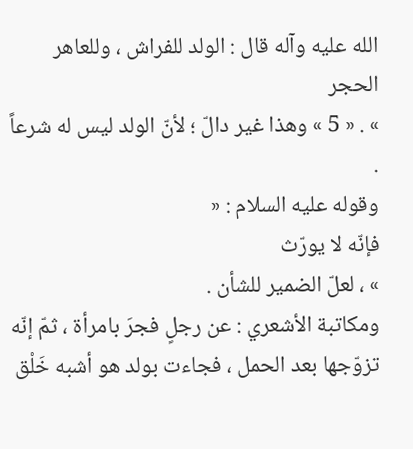الله عليه وآله قال : الولد للفراش ، وللعاهر الحجر
» . « 5 » وهذا غير دالّ ؛ لأنّ الولد ليس له شرعاً .
وقوله عليه السلام : «
فإنّه لا يورّث
» ، لعلّ الضمير للشأن .
ومكاتبة الأشعري : عن رجلٍ فجرَ بامرأة ، ثمّ إنّه تزوّجها بعد الحمل ، فجاءت بولد هو أشبه خَلْق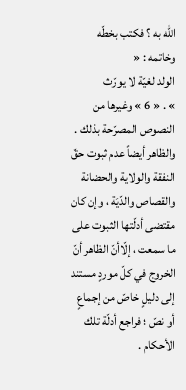اللّه به ؟ فكتب بخطّه وخاتمه : «
الولد لغيّة لا يورّث
» . « 6 » وغيرها من النصوص المصرّحة بذلك .
والظاهر أيضاً عدم ثبوت حقّ النفقة والولاية والحضانة والقصاص والدّيَة ، وإن كان مقتضى أدلّتها الثبوت على ما سمعت ، إلّاأنّ الظاهر أنّ الخروج في كلّ موردٍ مستند إلى دليلٍ خاصّ من إجماعٍ أو نصّ ؛ فراجع أدلّة تلك الأحكام .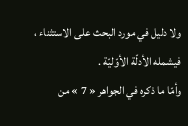ولا دليل في مورد البحث على الاستثناء ، فيشمله الأدلّة الأوّليّة .
وأمّا ما ذكره في الجواهر « 7 » من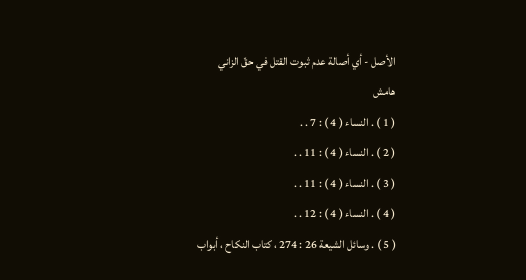الأصل - أي أصالة عدم ثبوت القتل في حقّ الزاني
هامش
( 1 ) . النساء ( 4 ) : 7 . .
( 2 ) . النساء ( 4 ) : 11 . .
( 3 ) . النساء ( 4 ) : 11 . .
( 4 ) . النساء ( 4 ) : 12 . .
( 5 ) . وسائل الشيعة 26 : 274 ، كتاب النكاح ، أبواب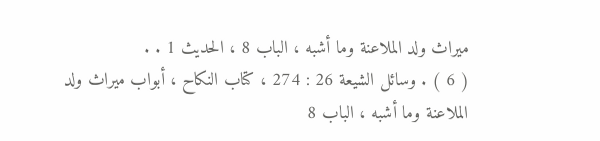ميراث ولد الملاعنة وما أشبه ، الباب 8 ، الحديث 1 . .
( 6 ) . وسائل الشيعة 26 : 274 ، كتاب النكاح ، أبواب ميراث ولد الملاعنة وما أشبه ، الباب 8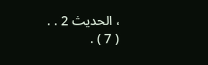، الحديث 2 . .
( 7 ) .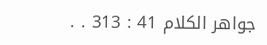جواهر الكلام 41 : 313 . .